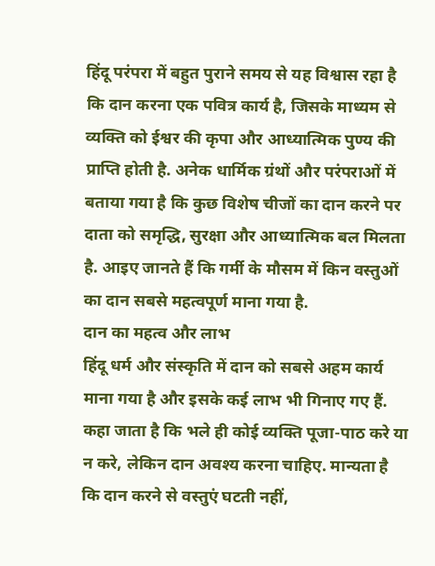हिंदू परंपरा में बहुत पुराने समय से यह विश्वास रहा है कि दान करना एक पवित्र कार्य है, जिसके माध्यम से व्यक्ति को ईश्वर की कृपा और आध्यात्मिक पुण्य की प्राप्ति होती है. अनेक धार्मिक ग्रंथों और परंपराओं में बताया गया है कि कुछ विशेष चीजों का दान करने पर दाता को समृद्धि, सुरक्षा और आध्यात्मिक बल मिलता है. आइए जानते हैं कि गर्मी के मौसम में किन वस्तुओं का दान सबसे महत्वपूर्ण माना गया है.
दान का महत्व और लाभ
हिंदू धर्म और संस्कृति में दान को सबसे अहम कार्य माना गया है और इसके कई लाभ भी गिनाए गए हैं. कहा जाता है कि भले ही कोई व्यक्ति पूजा-पाठ करे या न करे, लेकिन दान अवश्य करना चाहिए. मान्यता है कि दान करने से वस्तुएं घटती नहीं,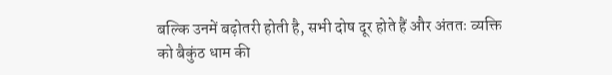बल्कि उनमें बढ़ोतरी होती है, सभी दोष दूर होते हैं और अंततः व्यक्ति को बैकुंठ धाम की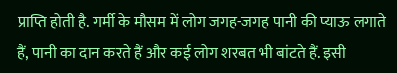प्राप्ति होती है. गर्मी के मौसम में लोग जगह-जगह पानी की प्याऊ लगाते हैं, पानी का दान करते हैं और कई लोग शरबत भी बांटते हैं. इसी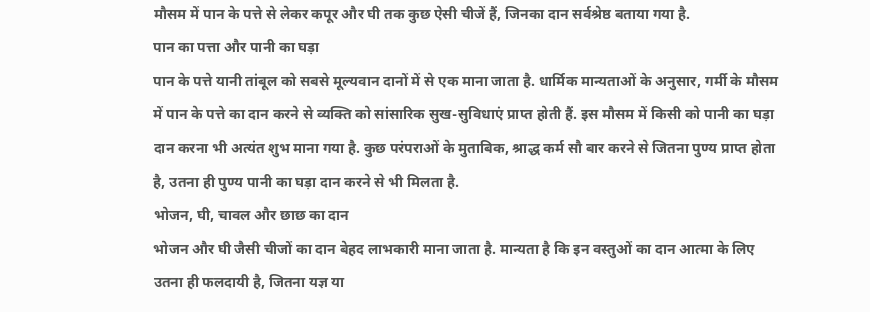मौसम में पान के पत्ते से लेकर कपूर और घी तक कुछ ऐसी चीजें हैं, जिनका दान सर्वश्रेष्ठ बताया गया है.
पान का पत्ता और पानी का घड़ा
पान के पत्ते यानी तांबूल को सबसे मूल्यवान दानों में से एक माना जाता है. धार्मिक मान्यताओं के अनुसार, गर्मी के मौसम में पान के पत्ते का दान करने से व्यक्ति को सांसारिक सुख-सुविधाएं प्राप्त होती हैं. इस मौसम में किसी को पानी का घड़ा दान करना भी अत्यंत शुभ माना गया है. कुछ परंपराओं के मुताबिक, श्राद्ध कर्म सौ बार करने से जितना पुण्य प्राप्त होता है, उतना ही पुण्य पानी का घड़ा दान करने से भी मिलता है.
भोजन, घी, चावल और छाछ का दान
भोजन और घी जैसी चीजों का दान बेहद लाभकारी माना जाता है. मान्यता है कि इन वस्तुओं का दान आत्मा के लिए उतना ही फलदायी है, जितना यज्ञ या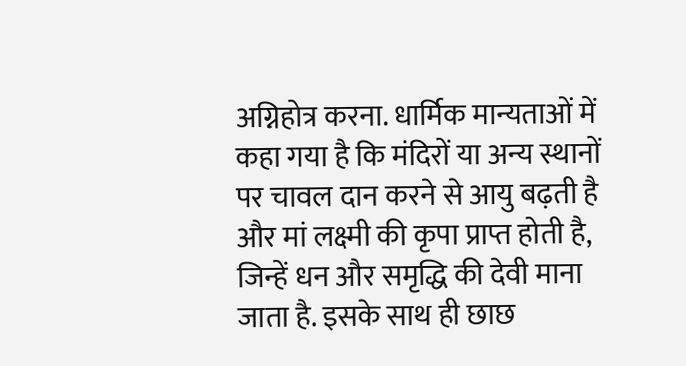अग्निहोत्र करना. धार्मिक मान्यताओं में कहा गया है कि मंदिरों या अन्य स्थानों पर चावल दान करने से आयु बढ़ती है और मां लक्ष्मी की कृपा प्राप्त होती है, जिन्हें धन और समृद्धि की देवी माना जाता है. इसके साथ ही छाछ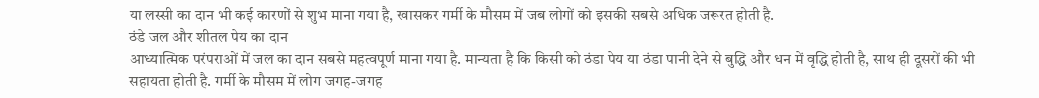या लस्सी का दान भी कई कारणों से शुभ माना गया है, खासकर गर्मी के मौसम में जब लोगों को इसकी सबसे अधिक जरूरत होती है.
ठंडे जल और शीतल पेय का दान
आध्यात्मिक परंपराओं में जल का दान सबसे महत्वपूर्ण माना गया है. मान्यता है कि किसी को ठंडा पेय या ठंडा पानी देने से बुद्धि और धन में वृद्धि होती है, साथ ही दूसरों की भी सहायता होती है. गर्मी के मौसम में लोग जगह-जगह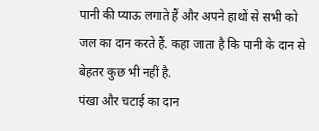पानी की प्याऊ लगाते हैं और अपने हाथों से सभी को जल का दान करते हैं. कहा जाता है कि पानी के दान से बेहतर कुछ भी नहीं है.
पंखा और चटाई का दान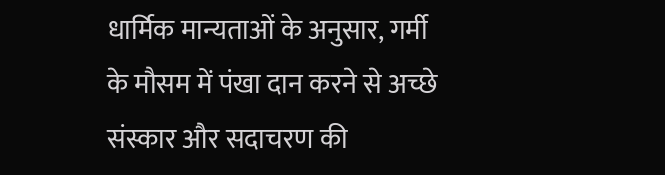धार्मिक मान्यताओं के अनुसार, गर्मी के मौसम में पंखा दान करने से अच्छे संस्कार और सदाचरण की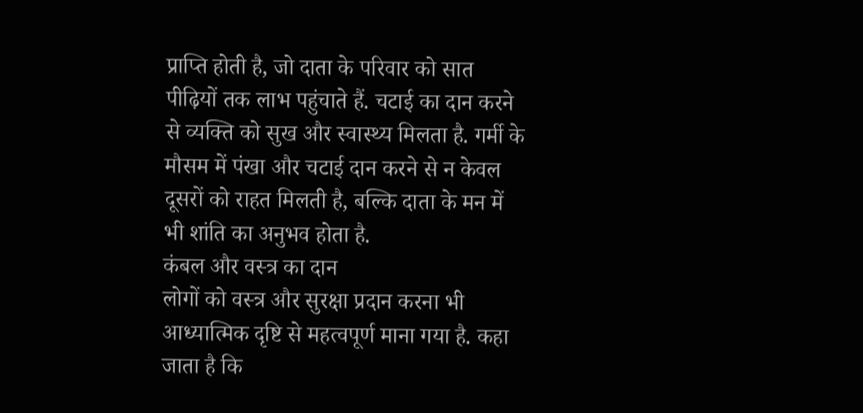प्राप्ति होती है, जो दाता के परिवार को सात पीढ़ियों तक लाभ पहुंचाते हैं. चटाई का दान करने से व्यक्ति को सुख और स्वास्थ्य मिलता है. गर्मी के मौसम में पंखा और चटाई दान करने से न केवल दूसरों को राहत मिलती है, बल्कि दाता के मन में भी शांति का अनुभव होता है.
कंबल और वस्त्र का दान
लोगों को वस्त्र और सुरक्षा प्रदान करना भी आध्यात्मिक दृष्टि से महत्वपूर्ण माना गया है. कहा जाता है कि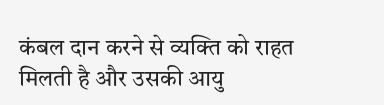कंबल दान करने से व्यक्ति को राहत मिलती है और उसकी आयु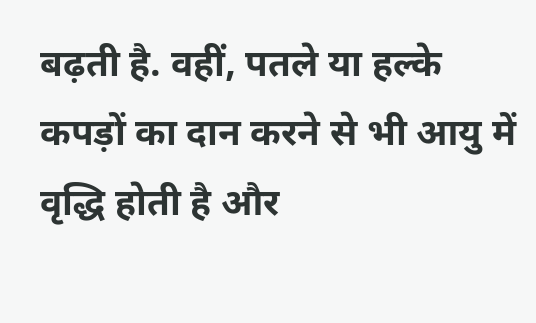बढ़ती है. वहीं, पतले या हल्के कपड़ों का दान करने से भी आयु में वृद्धि होती है और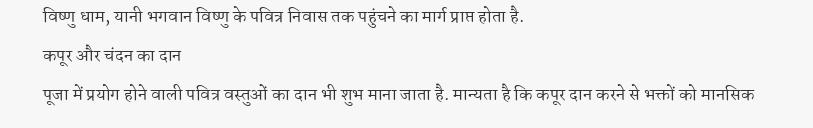विष्णु धाम, यानी भगवान विष्णु के पवित्र निवास तक पहुंचने का मार्ग प्राप्त होता है.
कपूर और चंदन का दान
पूजा में प्रयोग होने वाली पवित्र वस्तुओं का दान भी शुभ माना जाता है. मान्यता है कि कपूर दान करने से भक्तों को मानसिक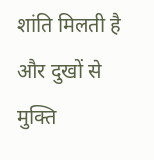शांति मिलती है और दुखों से मुक्ति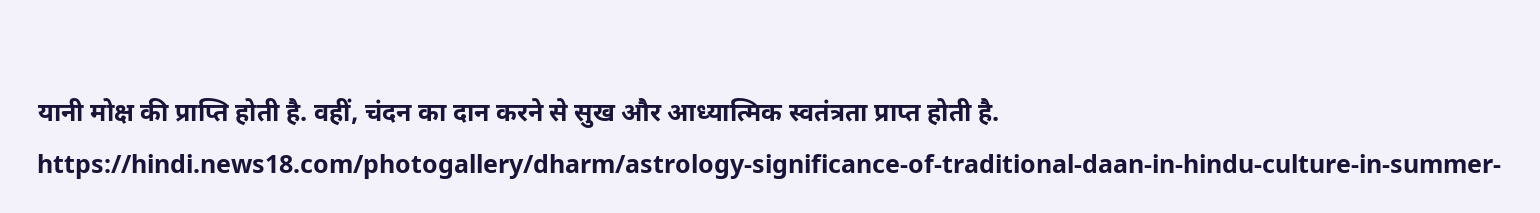यानी मोक्ष की प्राप्ति होती है. वहीं, चंदन का दान करने से सुख और आध्यात्मिक स्वतंत्रता प्राप्त होती है.
https://hindi.news18.com/photogallery/dharm/astrology-significance-of-traditional-daan-in-hindu-culture-in-summer-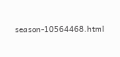season-10564468.html